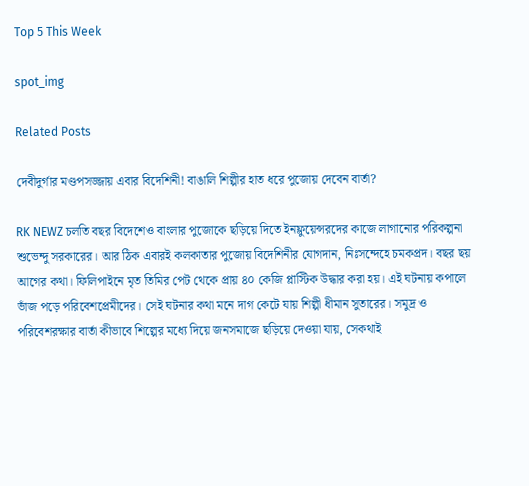Top 5 This Week

spot_img

Related Posts

দেবীদুর্গার মণ্ডপসজ্জায় এবার বিদেশিনী! বাঙালি শিল্পীর হাত ধরে পুজোয় দেবেন বার্তা?

RK NEWZ চলতি বছর বিদেশেও বাংলার পুজোকে ছড়িয়ে দিতে ইনফ্লুয়েন্সরদের কাজে লাগানোর পরিকল্পনা শুভেন্দু সরকারের। আর ঠিক এবারই কলকাতার পুজোয় বিদেশিনীর যোগদান, নিঃসন্দেহে চমকপ্রদ। বছর ছয় আগের কথা। ফিলিপাইনে মৃত তিমির পেট থেকে প্রায় ৪০ কেজি প্লাস্টিক উদ্ধার করা হয়। এই ঘটনায় কপালে ভাঁজ পড়ে পরিবেশপ্রেমীদের। সেই ঘটনার কথা মনে দাগ কেটে যায় শিল্পী ধীমান সুতারের। সমুদ্র ও পরিবেশরক্ষার বার্তা কীভাবে শিল্পের মধ্যে দিয়ে জনসমাজে ছড়িয়ে দেওয়া যায়, সেকথাই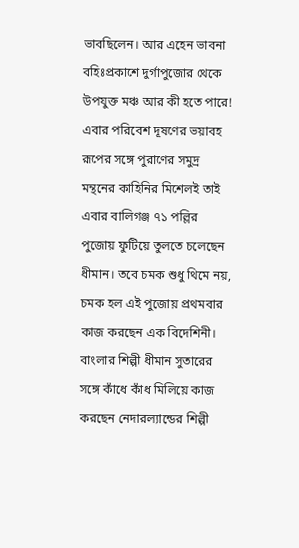ভাবছিলেন। আর এহেন ভাবনা বহিঃপ্রকাশে দুর্গাপুজোর থেকে উপযুক্ত মঞ্চ আর কী হতে পারে! এবার পরিবেশ দূষণের ভয়াবহ রূপের সঙ্গে পুরাণের সমুদ্র মন্থনের কাহিনির মিশেলই তাই এবার বালিগঞ্জ ৭১ পল্লির পুজোয় ফুটিয়ে তুলতে চলেছেন ধীমান। তবে চমক শুধু থিমে নয়, চমক হল এই পুজোয় প্রথমবার কাজ করছেন এক বিদেশিনী। বাংলার শিল্পী ধীমান সুতারের সঙ্গে কাঁধে কাঁধ মিলিয়ে কাজ করছেন নেদারল্যান্ডের শিল্পী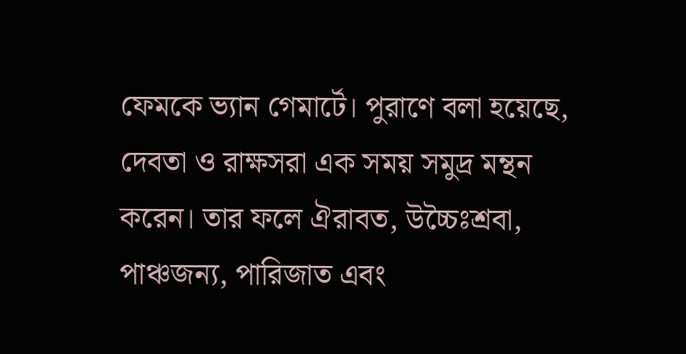ফেমকে ভ্যান গেমার্টে। পুরাণে বলা হয়েছে, দেবতা ও রাক্ষসরা এক সময় সমুদ্র মন্থন করেন। তার ফলে ঐরাবত, উচ্চৈঃশ্রবা, পাঞ্চজন্য, পারিজাত এবং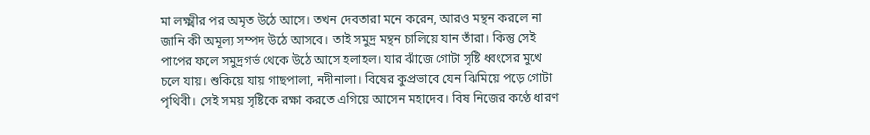মা লক্ষ্মীর পর অমৃত উঠে আসে। তখন দেবতারা মনে করেন, আরও মন্থন করলে না জানি কী অমূল্য সম্পদ উঠে আসবে। তাই সমুদ্র মন্থন চালিয়ে যান তাঁরা। কিন্তু সেই পাপের ফলে সমুদ্রগর্ভ থেকে উঠে আসে হলাহল। যার ঝাঁজে গোটা সৃষ্টি ধ্বংসের মুখে চলে যায়। শুকিয়ে যায় গাছপালা, নদীনালা। বিষের কুপ্রভাবে যেন ঝিমিয়ে পড়ে গোটা পৃথিবী। সেই সময় সৃষ্টিকে রক্ষা করতে এগিয়ে আসেন মহাদেব। বিষ নিজের কণ্ঠে ধারণ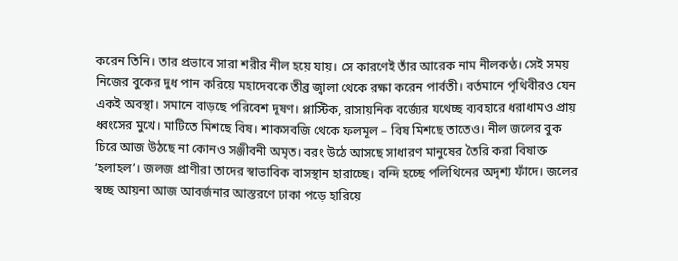করেন তিনি। তার প্রভাবে সারা শরীর নীল হয়ে যায়। সে কারণেই তাঁর আরেক নাম নীলকণ্ঠ। সেই সময় নিজের বুকের দুধ পান করিয়ে মহাদেবকে তীব্র জ্বালা থেকে রক্ষা করেন পার্বতী। বর্তমানে পৃথিবীরও যেন একই অবস্থা। সমানে বাড়ছে পরিবেশ দূষণ। প্লাস্টিক, রাসায়নিক বর্জ্যের যথেচ্ছ ব্যবহারে ধরাধামও প্রায় ধ্বংসের মুখে। মাটিতে মিশছে বিষ। শাকসবজি থেকে ফলমূল – বিষ মিশছে তাতেও। নীল জলের বুক চিরে আজ উঠছে না কোনও সঞ্জীবনী অমৃত। বরং উঠে আসছে সাধারণ মানুষের তৈরি করা বিষাক্ত ‘হলাহল’। জলজ প্রাণীরা তাদের স্বাভাবিক বাসস্থান হারাচ্ছে। বন্দি হচ্ছে পলিথিনের অদৃশ্য ফাঁদে। জলের স্বচ্ছ আয়না আজ আবর্জনার আস্তরণে ঢাকা পড়ে হারিয়ে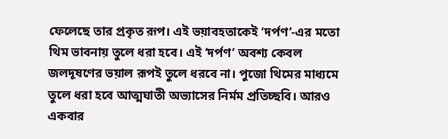ফেলেছে তার প্রকৃত রূপ। এই ভয়াবহতাকেই ‘দর্পণ’-এর মতো থিম ভাবনায় তুলে ধরা হবে। এই ‘দর্পণ’ অবশ্য কেবল জলদূষণের ভয়াল রূপই তুলে ধরবে না। পুজো থিমের মাধ্যমে তুলে ধরা হবে আত্মঘাতী অভ্যাসের নির্মম প্রতিচ্ছবি। আরও একবার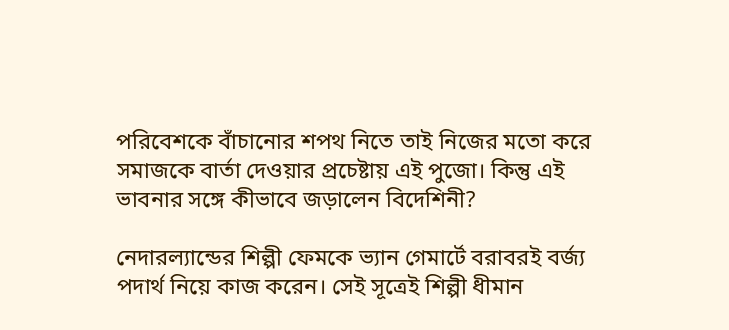পরিবেশকে বাঁচানোর শপথ নিতে তাই নিজের মতো করে সমাজকে বার্তা দেওয়ার প্রচেষ্টায় এই পুজো। কিন্তু এই ভাবনার সঙ্গে কীভাবে জড়ালেন বিদেশিনী?

নেদারল্যান্ডের শিল্পী ফেমকে ভ্যান গেমার্টে বরাবরই বর্জ্য পদার্থ নিয়ে কাজ করেন। সেই সূত্রেই শিল্পী ধীমান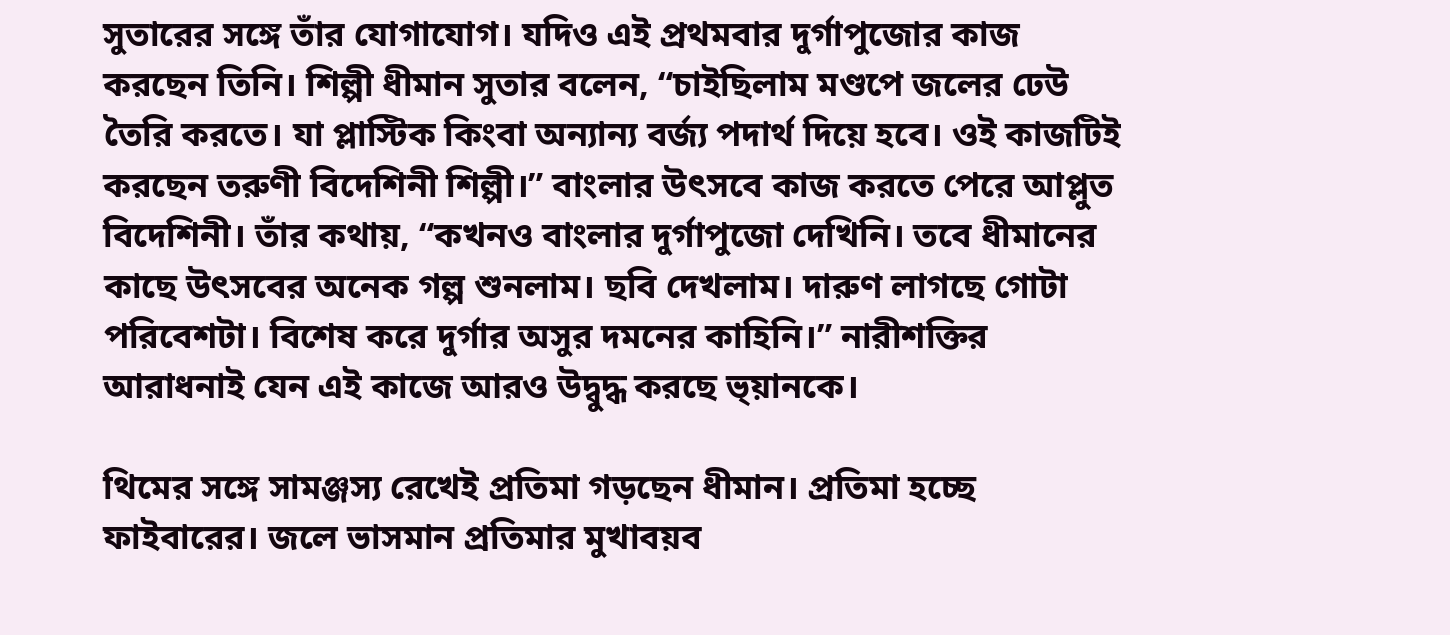সুতারের সঙ্গে তাঁর যোগাযোগ। যদিও এই প্রথমবার দুর্গাপুজোর কাজ করছেন তিনি। শিল্পী ধীমান সুতার বলেন, “চাইছিলাম মণ্ডপে জলের ঢেউ তৈরি করতে। যা প্লাস্টিক কিংবা অন্যান্য বর্জ্য পদার্থ দিয়ে হবে। ওই কাজটিই করছেন তরুণী বিদেশিনী শিল্পী।” বাংলার উৎসবে কাজ করতে পেরে আপ্লুত বিদেশিনী। তাঁর কথায়, “কখনও বাংলার দুর্গাপুজো দেখিনি। তবে ধীমানের কাছে উৎসবের অনেক গল্প শুনলাম। ছবি দেখলাম। দারুণ লাগছে গোটা পরিবেশটা। বিশেষ করে দুর্গার অসুর দমনের কাহিনি।” নারীশক্তির আরাধনাই যেন এই কাজে আরও উদ্বুদ্ধ করছে ভ্য়ানকে।

থিমের সঙ্গে সামঞ্জস্য রেখেই প্রতিমা গড়ছেন ধীমান। প্রতিমা হচ্ছে ফাইবারের। জলে ভাসমান প্রতিমার মুখাবয়ব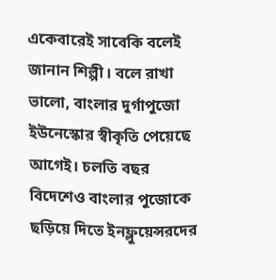একেবারেই সাবেকি বলেই জানান শিল্পী। বলে রাখা ভালো, বাংলার দুর্গাপুজো ইউনেস্কোর স্বীকৃতি পেয়েছে আগেই। চলতি বছর বিদেশেও বাংলার পুজোকে ছড়িয়ে দিতে ইনফ্লুয়েন্সরদের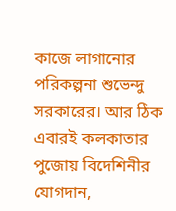কাজে লাগানোর পরিকল্পনা শুভেন্দু সরকারের। আর ঠিক এবারই কলকাতার পুজোয় বিদেশিনীর যোগদান,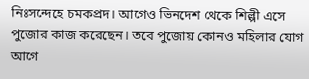নিঃসন্দেহে চমকপ্রদ। আগেও ভিনদেশ থেকে শিল্পী এসে পুজোর কাজ করেছেন। তবে পুজোয় কোনও মহিলার যোগ আগে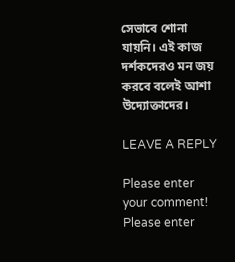সেভাবে শোনা যায়নি। এই কাজ দর্শকদেরও মন জয় করবে বলেই আশা উদ্যোক্তাদের।

LEAVE A REPLY

Please enter your comment!
Please enter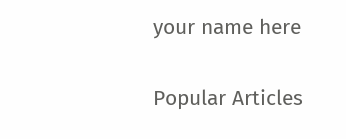your name here

Popular Articles